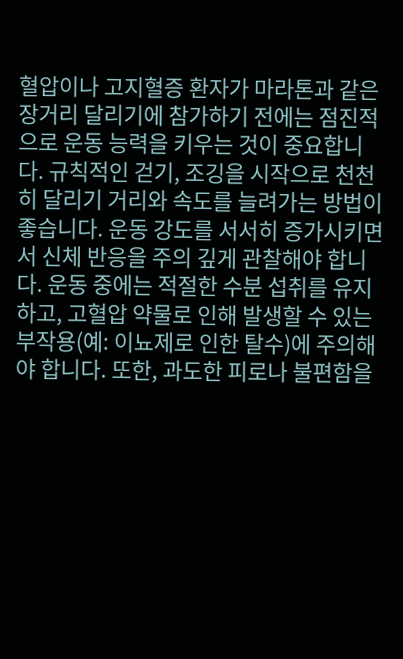혈압이나 고지혈증 환자가 마라톤과 같은 장거리 달리기에 참가하기 전에는 점진적으로 운동 능력을 키우는 것이 중요합니다. 규칙적인 걷기, 조깅을 시작으로 천천히 달리기 거리와 속도를 늘려가는 방법이 좋습니다. 운동 강도를 서서히 증가시키면서 신체 반응을 주의 깊게 관찰해야 합니다. 운동 중에는 적절한 수분 섭취를 유지하고, 고혈압 약물로 인해 발생할 수 있는 부작용(예: 이뇨제로 인한 탈수)에 주의해야 합니다. 또한, 과도한 피로나 불편함을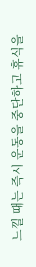느낄 때는 즉시 운동을 중단하고 휴식을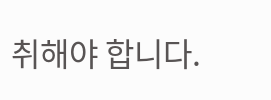취해야 합니다.